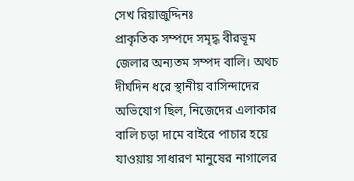সেখ রিয়াজুদ্দিনঃ
প্রাকৃতিক সম্পদে সমৃদ্ধ বীরভূম জেলার অন্যতম সম্পদ বালি। অথচ দীর্ঘদিন ধরে স্থানীয় বাসিন্দাদের অভিযোগ ছিল, নিজেদের এলাকার বালি চড়া দামে বাইরে পাচার হয়ে যাওয়ায় সাধারণ মানুষের নাগালের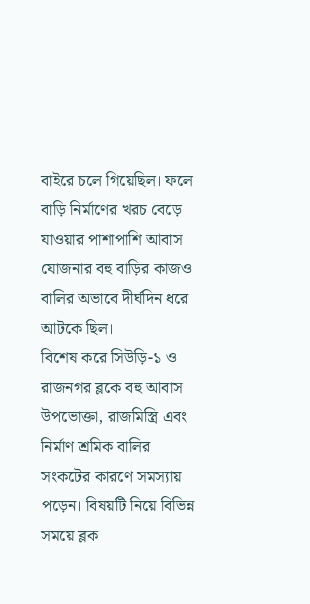বাইরে চলে গিয়েছিল। ফলে বাড়ি নির্মাণের খরচ বেড়ে যাওয়ার পাশাপাশি আবাস যোজনার বহু বাড়ির কাজও বালির অভাবে দীর্ঘদিন ধরে আটকে ছিল।
বিশেষ করে সিউড়ি-১ ও রাজনগর ব্লকে বহু আবাস উপভোক্তা, রাজমিস্ত্রি এবং নির্মাণ শ্রমিক বালির সংকটের কারণে সমস্যায় পড়েন। বিষয়টি নিয়ে বিভিন্ন সময়ে ব্লক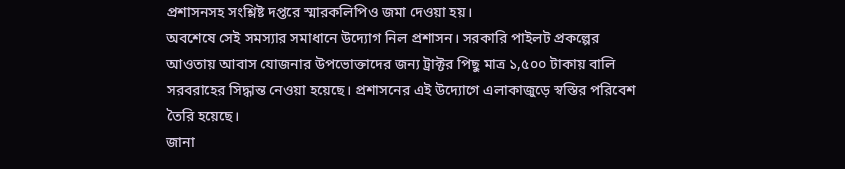প্রশাসনসহ সংশ্লিষ্ট দপ্তরে স্মারকলিপিও জমা দেওয়া হয়।
অবশেষে সেই সমস্যার সমাধানে উদ্যোগ নিল প্রশাসন। সরকারি পাইলট প্রকল্পের আওতায় আবাস যোজনার উপভোক্তাদের জন্য ট্রাক্টর পিছু মাত্র ১,৫০০ টাকায় বালি সরবরাহের সিদ্ধান্ত নেওয়া হয়েছে। প্রশাসনের এই উদ্যোগে এলাকাজুড়ে স্বস্তির পরিবেশ তৈরি হয়েছে।
জানা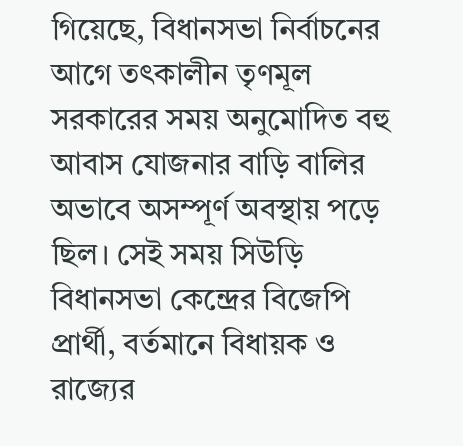গিয়েছে, বিধানসভা নির্বাচনের আগে তৎকালীন তৃণমূল সরকারের সময় অনুমোদিত বহু আবাস যোজনার বাড়ি বালির অভাবে অসম্পূর্ণ অবস্থায় পড়ে ছিল। সেই সময় সিউড়ি বিধানসভা কেন্দ্রের বিজেপি প্রার্থী, বর্তমানে বিধায়ক ও রাজ্যের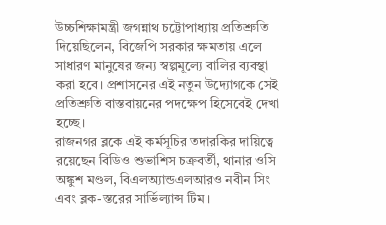উচ্চশিক্ষামন্ত্রী জগন্নাথ চট্টোপাধ্যায় প্রতিশ্রুতি দিয়েছিলেন, বিজেপি সরকার ক্ষমতায় এলে সাধারণ মানুষের জন্য স্বল্পমূল্যে বালির ব্যবস্থা করা হবে। প্রশাসনের এই নতুন উদ্যোগকে সেই প্রতিশ্রুতি বাস্তবায়নের পদক্ষেপ হিসেবেই দেখা হচ্ছে।
রাজনগর ব্লকে এই কর্মসূচির তদারকির দায়িত্বে রয়েছেন বিডিও শুভাশিস চক্রবর্তী, থানার ওসি অঙ্কুশ মণ্ডল, বিএলঅ্যান্ডএলআরও নবীন সিং এবং ব্লক-স্তরের সার্ভিল্যান্স টিম।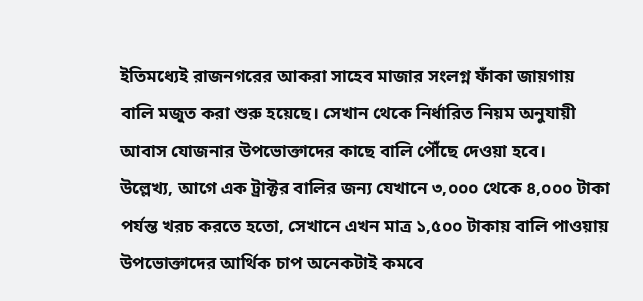ইতিমধ্যেই রাজনগরের আকরা সাহেব মাজার সংলগ্ন ফাঁকা জায়গায় বালি মজুত করা শুরু হয়েছে। সেখান থেকে নির্ধারিত নিয়ম অনুযায়ী আবাস যোজনার উপভোক্তাদের কাছে বালি পৌঁছে দেওয়া হবে।
উল্লেখ্য, আগে এক ট্রাক্টর বালির জন্য যেখানে ৩,০০০ থেকে ৪,০০০ টাকা পর্যন্ত খরচ করতে হতো, সেখানে এখন মাত্র ১,৫০০ টাকায় বালি পাওয়ায় উপভোক্তাদের আর্থিক চাপ অনেকটাই কমবে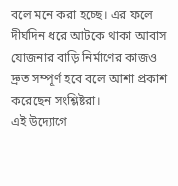বলে মনে করা হচ্ছে। এর ফলে দীর্ঘদিন ধরে আটকে থাকা আবাস যোজনার বাড়ি নির্মাণের কাজও দ্রুত সম্পূর্ণ হবে বলে আশা প্রকাশ করেছেন সংশ্লিষ্টরা।
এই উদ্যোগে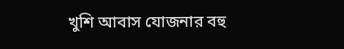খুশি আবাস যোজনার বহু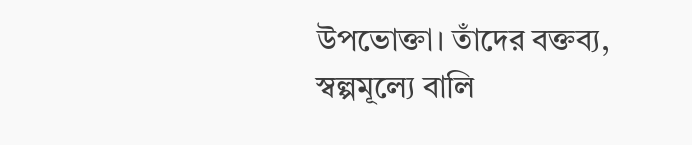উপভোক্তা। তাঁদের বক্তব্য, স্বল্পমূল্যে বালি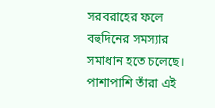সরবরাহের ফলে বহুদিনের সমস্যার সমাধান হতে চলেছে। পাশাপাশি তাঁরা এই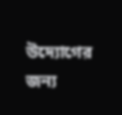উদ্যোগের জন্য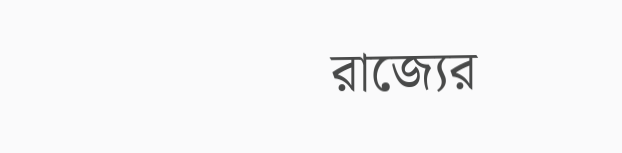রাজ্যের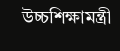উচ্চশিক্ষামন্ত্রী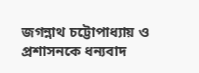জগন্নাথ চট্টোপাধ্যায় ও প্রশাসনকে ধন্যবাদ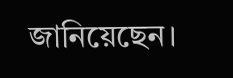জানিয়েছেন।